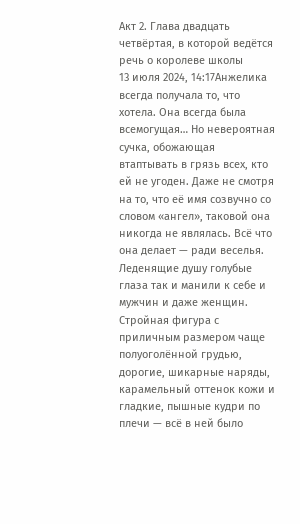Акт 2. Глава двадцать четвёртая, в которой ведётся речь о королеве школы
13 июля 2024, 14:17Анжелика всегда получала то, что хотела. Она всегда была всемогущая… Но невероятная сучка, обожающая втаптывать в грязь всех, кто ей не угоден. Даже не смотря на то, что её имя созвучно со словом «ангел», таковой она никогда не являлась. Всё что она делает — ради веселья. Леденящие душу голубые глаза так и манили к себе и мужчин и даже женщин. Стройная фигура с приличным размером чаще полуоголённой грудью, дорогие, шикарные наряды, карамельный оттенок кожи и гладкие, пышные кудри по плечи — всё в ней было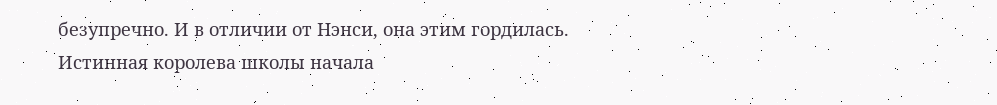безупречно. И в отличии от Нэнси, она этим гордилась.
Истинная королева школы начала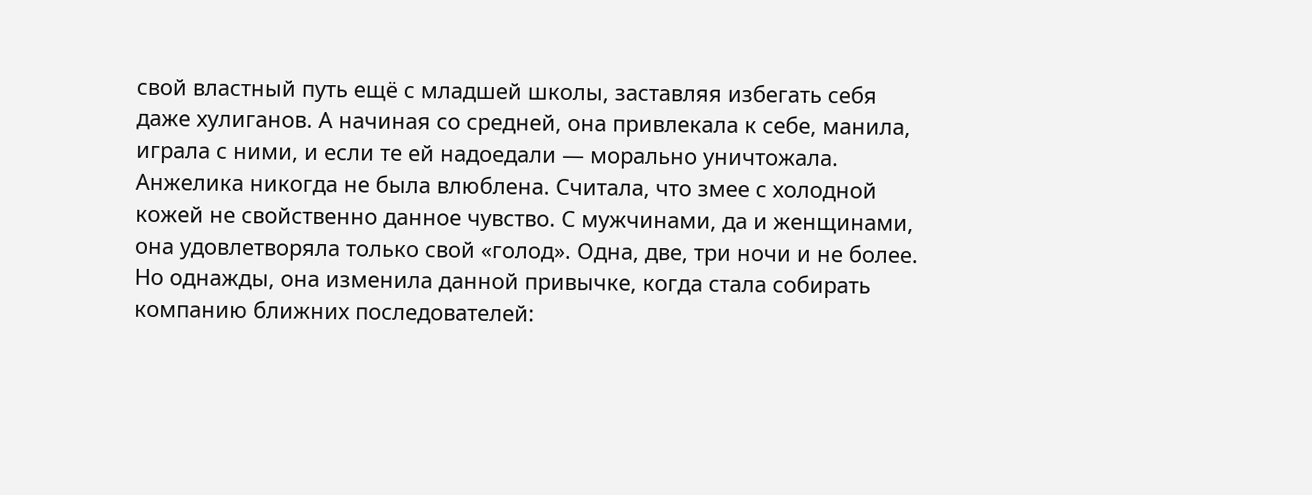свой властный путь ещё с младшей школы, заставляя избегать себя даже хулиганов. А начиная со средней, она привлекала к себе, манила, играла с ними, и если те ей надоедали — морально уничтожала. Анжелика никогда не была влюблена. Считала, что змее с холодной кожей не свойственно данное чувство. С мужчинами, да и женщинами, она удовлетворяла только свой «голод». Одна, две, три ночи и не более.
Но однажды, она изменила данной привычке, когда стала собирать компанию ближних последователей: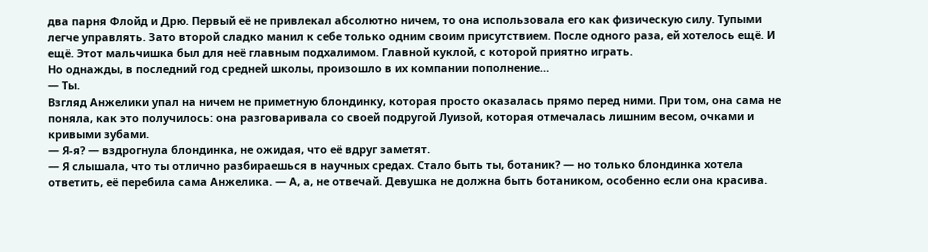два парня Флойд и Дрю. Первый её не привлекал абсолютно ничем, то она использовала его как физическую силу. Тупыми легче управлять. Зато второй сладко манил к себе только одним своим присутствием. После одного раза, ей хотелось ещё. И ещё. Этот мальчишка был для неё главным подхалимом. Главной куклой, с которой приятно играть.
Но однажды, в последний год средней школы, произошло в их компании пополнение…
— Ты.
Взгляд Анжелики упал на ничем не приметную блондинку, которая просто оказалась прямо перед ними. При том, она сама не поняла, как это получилось: она разговаривала со своей подругой Луизой, которая отмечалась лишним весом, очками и кривыми зубами.
— Я-я? — вздрогнула блондинка, не ожидая, что её вдруг заметят.
— Я слышала, что ты отлично разбираешься в научных средах. Стало быть ты, ботаник? — но только блондинка хотела ответить, её перебила сама Анжелика. — А, а, не отвечай. Девушка не должна быть ботаником, особенно если она красива.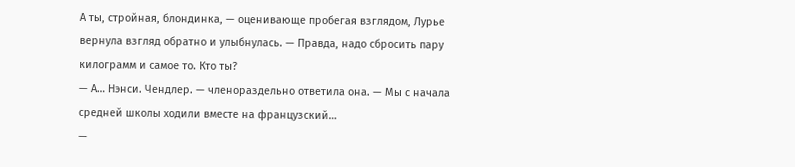А ты, стройная, блондинка, — оценивающе пробегая взглядом, Лурье вернула взгляд обратно и улыбнулась. — Правда, надо сбросить пару килограмм и самое то. Кто ты?
— А… Нэнси. Чендлер. — членораздельно ответила она. — Мы с начала средней школы ходили вместе на французский…
—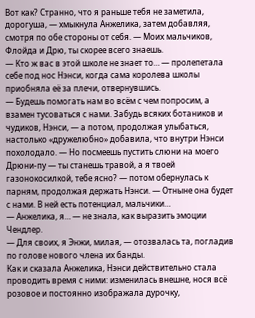Вот как? Странно, что я раньше тебя не заметила, дорогуша, — хмыкнула Анжелика, затем добавляя, смотря по обе стороны от себя. — Моих мальчиков, Флойда и Дрю, ты скорее всего знаешь.
— Кто ж вас в этой школе не знает то… — пролепетала себе под нос Нэнси, когда сама королева школы приобняла её за плечи, отвернувшись.
— Будешь помогать нам во всём с чем попросим, а взамен тусоваться с нами. Забудь всяких ботаников и чудиков, Нэнси, — а потом, продолжая улыбаться, настолько «дружелюбно» добавила, что внутри Нэнси похолодало. — Но посмеешь пустить слюни на моего Дрюни-пу — ты станешь травой, а я твоей газонокосилкой, тебе ясно? — потом обернулась к парням, продолжая держать Нэнси. — Отныне она будет с нами. В ней есть потенциал, мальчики…
— Анжелика, я… — не знала, как выразить эмоции Чендлер.
— Для своих, я Энжи, милая, — отозвалась та, погладив по голове нового члена их банды.
Как и сказала Анжелика, Нэнси действительно стала проводить время с ними: изменилась внешне, нося всё розовое и постоянно изображала дурочку,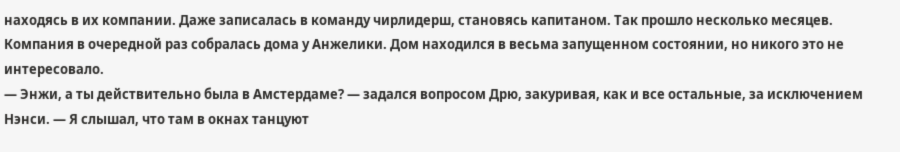находясь в их компании. Даже записалась в команду чирлидерш, становясь капитаном. Так прошло несколько месяцев. Компания в очередной раз собралась дома у Анжелики. Дом находился в весьма запущенном состоянии, но никого это не интересовало.
— Энжи, а ты действительно была в Амстердаме? — задался вопросом Дрю, закуривая, как и все остальные, за исключением Нэнси. — Я слышал, что там в окнах танцуют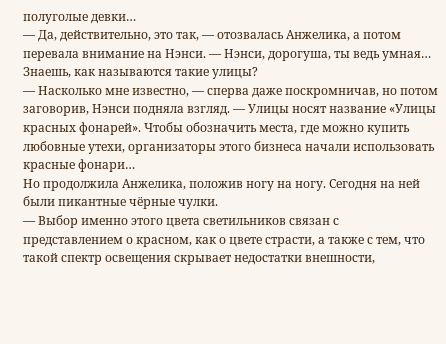полуголые девки…
— Да, действительно, это так, — отозвалась Анжелика, а потом перевала внимание на Нэнси. — Нэнси, дорогуша, ты ведь умная… Знаешь, как называются такие улицы?
— Насколько мне известно, — сперва даже поскромничав, но потом заговорив, Нэнси подняла взгляд. — Улицы носят название «Улицы красных фонарей». Чтобы обозначить места, где можно купить любовные утехи, организаторы этого бизнеса начали использовать красные фонари…
Но продолжила Анжелика, положив ногу на ногу. Сегодня на ней были пикантные чёрные чулки.
— Выбор именно этого цвета светильников связан с представлением о красном, как о цвете страсти, а также с тем, что такой спектр освещения скрывает недостатки внешности,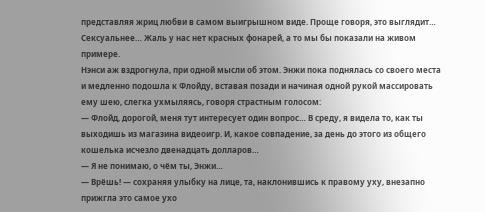представляя жриц любви в самом выигрышном виде. Проще говоря, это выглядит… Сексуальнее… Жаль у нас нет красных фонарей, а то мы бы показали на живом примере.
Нэнси аж вздрогнула, при одной мысли об этом. Энжи пока поднялась со своего места и медленно подошла к Флойду, вставая позади и начиная одной рукой массировать ему шею, слегка ухмыляясь, говоря страстным голосом:
— Флойд, дорогой, меня тут интересует один вопрос… В среду, я видела то, как ты выходишь из магазина видеоигр. И, какое совпадение, за день до этого из общего кошелька исчезло двенадцать долларов…
— Я не понимаю, о чём ты, Энжи…
— Врёшь! — сохраняя улыбку на лице, та, наклонившись к правому уху, внезапно прижгла это самое ухо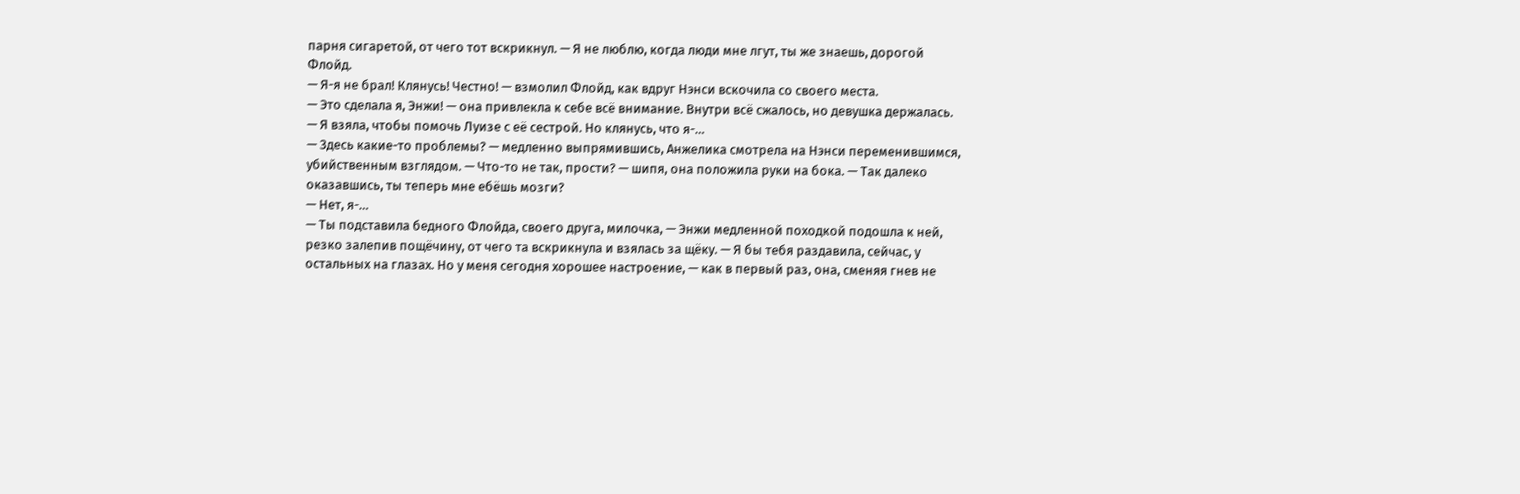парня сигаретой, от чего тот вскрикнул. — Я не люблю, когда люди мне лгут, ты же знаешь, дорогой Флойд.
— Я-я не брал! Клянусь! Честно! — взмолил Флойд, как вдруг Нэнси вскочила со своего места.
— Это сделала я, Энжи! — она привлекла к себе всё внимание. Внутри всё сжалось, но девушка держалась. — Я взяла, чтобы помочь Луизе с её сестрой. Но клянусь, что я-…
— Здесь какие-то проблемы? — медленно выпрямившись, Анжелика смотрела на Нэнси переменившимся, убийственным взглядом. — Что-то не так, прости? — шипя, она положила руки на бока. — Так далеко оказавшись, ты теперь мне ебёшь мозги?
— Нет, я-…
— Ты подставила бедного Флойда, своего друга, милочка, — Энжи медленной походкой подошла к ней, резко залепив пощёчину, от чего та вскрикнула и взялась за щёку. — Я бы тебя раздавила, сейчас, у остальных на глазах. Но у меня сегодня хорошее настроение, — как в первый раз, она, сменяя гнев не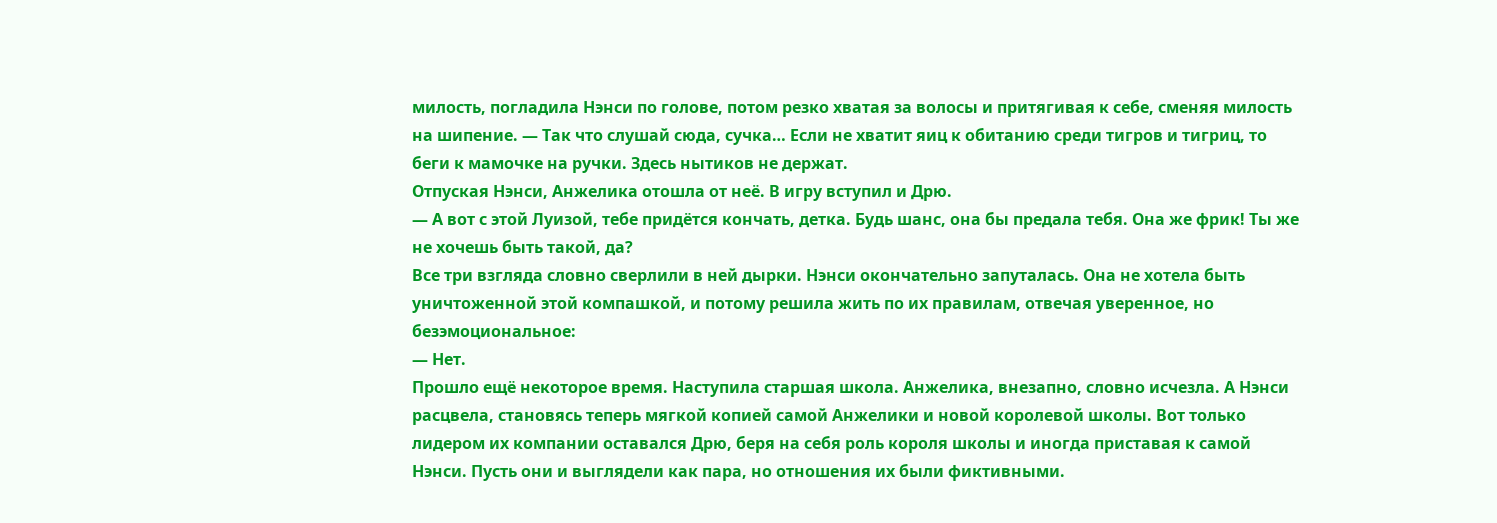милость, погладила Нэнси по голове, потом резко хватая за волосы и притягивая к себе, сменяя милость на шипение. — Так что слушай сюда, сучка… Если не хватит яиц к обитанию среди тигров и тигриц, то беги к мамочке на ручки. Здесь нытиков не держат.
Отпуская Нэнси, Анжелика отошла от неё. В игру вступил и Дрю.
— А вот с этой Луизой, тебе придётся кончать, детка. Будь шанс, она бы предала тебя. Она же фрик! Ты же не хочешь быть такой, да?
Все три взгляда словно сверлили в ней дырки. Нэнси окончательно запуталась. Она не хотела быть уничтоженной этой компашкой, и потому решила жить по их правилам, отвечая уверенное, но безэмоциональное:
— Нет.
Прошло ещё некоторое время. Наступила старшая школа. Анжелика, внезапно, словно исчезла. А Нэнси расцвела, становясь теперь мягкой копией самой Анжелики и новой королевой школы. Вот только лидером их компании оставался Дрю, беря на себя роль короля школы и иногда приставая к самой Нэнси. Пусть они и выглядели как пара, но отношения их были фиктивными.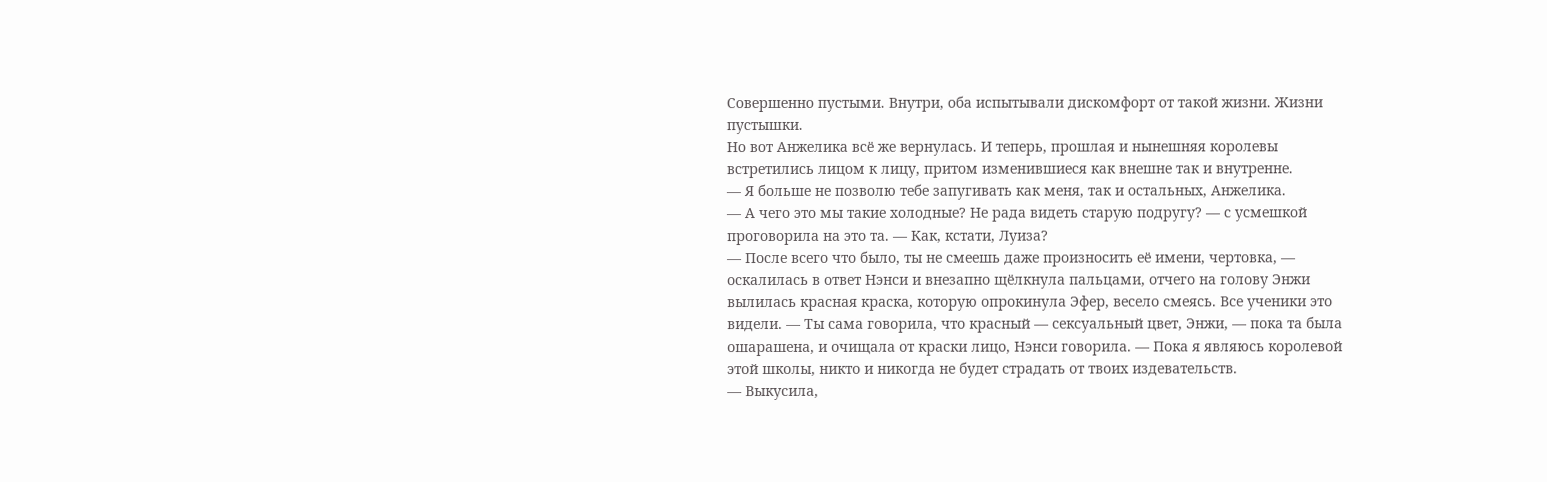Совершенно пустыми. Внутри, оба испытывали дискомфорт от такой жизни. Жизни пустышки.
Но вот Анжелика всё же вернулась. И теперь, прошлая и нынешняя королевы встретились лицом к лицу, притом изменившиеся как внешне так и внутренне.
— Я больше не позволю тебе запугивать как меня, так и остальных, Анжелика.
— А чего это мы такие холодные? Не рада видеть старую подругу? — с усмешкой проговорила на это та. — Как, кстати, Луиза?
— После всего что было, ты не смеешь даже произносить её имени, чертовка, — оскалилась в ответ Нэнси и внезапно щёлкнула пальцами, отчего на голову Энжи вылилась красная краска, которую опрокинула Эфер, весело смеясь. Все ученики это видели. — Ты сама говорила, что красный — сексуальный цвет, Энжи, — пока та была ошарашена, и очищала от краски лицо, Нэнси говорила. — Пока я являюсь королевой этой школы, никто и никогда не будет страдать от твоих издевательств.
— Выкусила,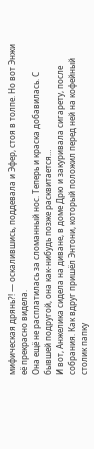мифическая дрянь?! — оскалившись, поддевала и Эфер, стоя в толпе. Но вот Энжи её прекрасно видела.
Она ещё не расплатилась за сломанный нос. Теперь и краска добавилась. С бывшей подругой, она как-нибудь позже расквитается…
И вот, Анжелика сидела на диване, в доме Дрю и закуривала сигарету, после собрания. Как вдруг пришёл Энтони, который положил перед ней на кофейный столик папку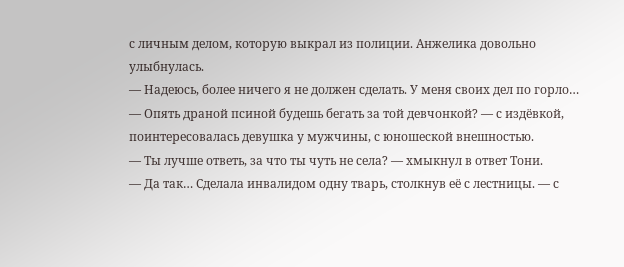с личным делом, которую выкрал из полиции. Анжелика довольно улыбнулась.
— Надеюсь, более ничего я не должен сделать. У меня своих дел по горло…
— Опять драной псиной будешь бегать за той девчонкой? — с издёвкой, поинтересовалась девушка у мужчины, с юношеской внешностью.
— Ты лучше ответь, за что ты чуть не села? — хмыкнул в ответ Тони.
— Да так… Сделала инвалидом одну тварь, столкнув её с лестницы. — с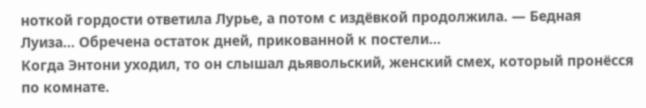ноткой гордости ответила Лурье, а потом с издёвкой продолжила. — Бедная Луиза… Обречена остаток дней, прикованной к постели…
Когда Энтони уходил, то он слышал дьявольский, женский смех, который пронёсся по комнате.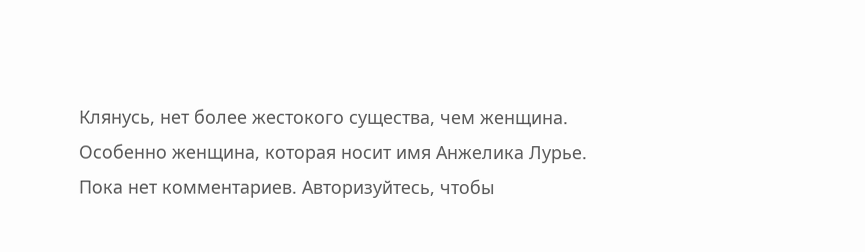Клянусь, нет более жестокого существа, чем женщина. Особенно женщина, которая носит имя Анжелика Лурье.
Пока нет комментариев. Авторизуйтесь, чтобы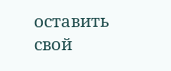оставить свой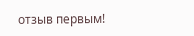отзыв первым!